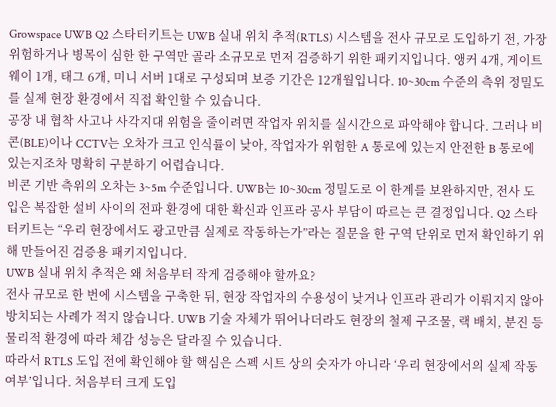Growspace UWB Q2 스타터키트는 UWB 실내 위치 추적(RTLS) 시스템을 전사 규모로 도입하기 전, 가장 위험하거나 병목이 심한 한 구역만 골라 소규모로 먼저 검증하기 위한 패키지입니다. 앵커 4개, 게이트웨이 1개, 태그 6개, 미니 서버 1대로 구성되며 보증 기간은 12개월입니다. 10~30cm 수준의 측위 정밀도를 실제 현장 환경에서 직접 확인할 수 있습니다.
공장 내 협착 사고나 사각지대 위험을 줄이려면 작업자 위치를 실시간으로 파악해야 합니다. 그러나 비콘(BLE)이나 CCTV는 오차가 크고 인식률이 낮아, 작업자가 위험한 A 통로에 있는지 안전한 B 통로에 있는지조차 명확히 구분하기 어렵습니다.
비콘 기반 측위의 오차는 3~5m 수준입니다. UWB는 10~30cm 정밀도로 이 한계를 보완하지만, 전사 도입은 복잡한 설비 사이의 전파 환경에 대한 확신과 인프라 공사 부담이 따르는 큰 결정입니다. Q2 스타터키트는 “우리 현장에서도 광고만큼 실제로 작동하는가”라는 질문을 한 구역 단위로 먼저 확인하기 위해 만들어진 검증용 패키지입니다.
UWB 실내 위치 추적은 왜 처음부터 작게 검증해야 할까요?
전사 규모로 한 번에 시스템을 구축한 뒤, 현장 작업자의 수용성이 낮거나 인프라 관리가 이뤄지지 않아 방치되는 사례가 적지 않습니다. UWB 기술 자체가 뛰어나더라도 현장의 철제 구조물, 랙 배치, 분진 등 물리적 환경에 따라 체감 성능은 달라질 수 있습니다.
따라서 RTLS 도입 전에 확인해야 할 핵심은 스펙 시트 상의 숫자가 아니라 ‘우리 현장에서의 실제 작동 여부’입니다. 처음부터 크게 도입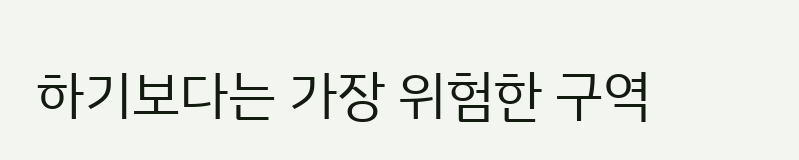하기보다는 가장 위험한 구역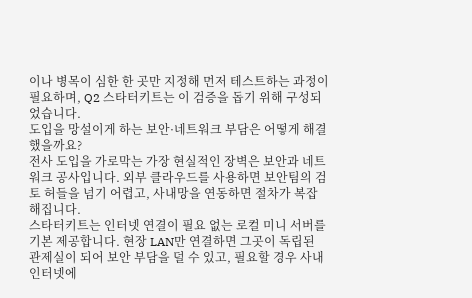이나 병목이 심한 한 곳만 지정해 먼저 테스트하는 과정이 필요하며, Q2 스타터키트는 이 검증을 돕기 위해 구성되었습니다.
도입을 망설이게 하는 보안·네트워크 부담은 어떻게 해결했을까요?
전사 도입을 가로막는 가장 현실적인 장벽은 보안과 네트워크 공사입니다. 외부 클라우드를 사용하면 보안팀의 검토 허들을 넘기 어렵고, 사내망을 연동하면 절차가 복잡해집니다.
스타터키트는 인터넷 연결이 필요 없는 로컬 미니 서버를 기본 제공합니다. 현장 LAN만 연결하면 그곳이 독립된 관제실이 되어 보안 부담을 덜 수 있고, 필요할 경우 사내 인터넷에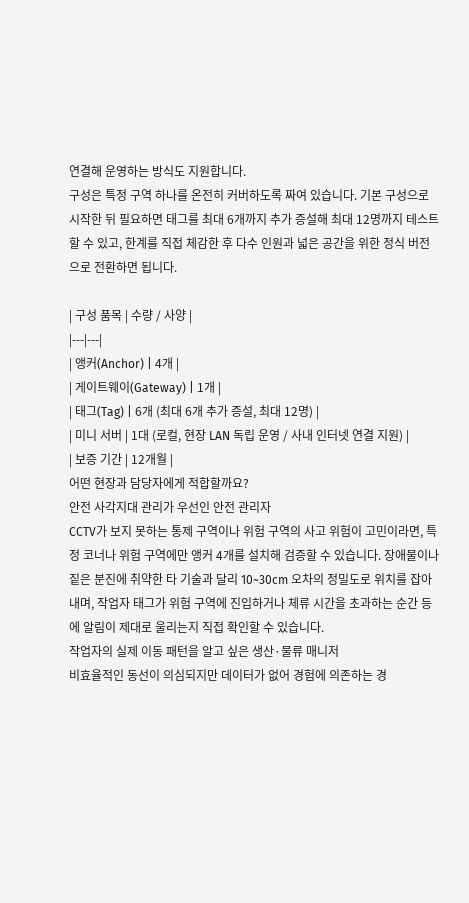연결해 운영하는 방식도 지원합니다.
구성은 특정 구역 하나를 온전히 커버하도록 짜여 있습니다. 기본 구성으로 시작한 뒤 필요하면 태그를 최대 6개까지 추가 증설해 최대 12명까지 테스트할 수 있고, 한계를 직접 체감한 후 다수 인원과 넓은 공간을 위한 정식 버전으로 전환하면 됩니다.

| 구성 품목 | 수량 / 사양 |
|---|---|
| 앵커(Anchor) | 4개 |
| 게이트웨이(Gateway) | 1개 |
| 태그(Tag) | 6개 (최대 6개 추가 증설, 최대 12명) |
| 미니 서버 | 1대 (로컬, 현장 LAN 독립 운영 / 사내 인터넷 연결 지원) |
| 보증 기간 | 12개월 |
어떤 현장과 담당자에게 적합할까요?
안전 사각지대 관리가 우선인 안전 관리자
CCTV가 보지 못하는 통제 구역이나 위험 구역의 사고 위험이 고민이라면, 특정 코너나 위험 구역에만 앵커 4개를 설치해 검증할 수 있습니다. 장애물이나 짙은 분진에 취약한 타 기술과 달리 10~30cm 오차의 정밀도로 위치를 잡아내며, 작업자 태그가 위험 구역에 진입하거나 체류 시간을 초과하는 순간 등에 알림이 제대로 울리는지 직접 확인할 수 있습니다.
작업자의 실제 이동 패턴을 알고 싶은 생산·물류 매니저
비효율적인 동선이 의심되지만 데이터가 없어 경험에 의존하는 경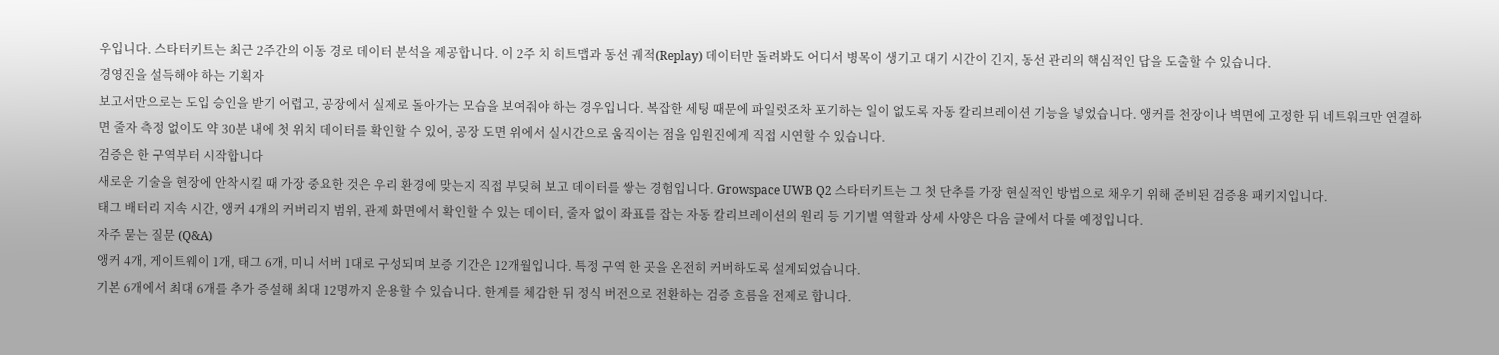우입니다. 스타터키트는 최근 2주간의 이동 경로 데이터 분석을 제공합니다. 이 2주 치 히트맵과 동선 궤적(Replay) 데이터만 돌려봐도 어디서 병목이 생기고 대기 시간이 긴지, 동선 관리의 핵심적인 답을 도출할 수 있습니다.
경영진을 설득해야 하는 기획자
보고서만으로는 도입 승인을 받기 어렵고, 공장에서 실제로 돌아가는 모습을 보여줘야 하는 경우입니다. 복잡한 세팅 때문에 파일럿조차 포기하는 일이 없도록 자동 칼리브레이션 기능을 넣었습니다. 앵커를 천장이나 벽면에 고정한 뒤 네트워크만 연결하면 줄자 측정 없이도 약 30분 내에 첫 위치 데이터를 확인할 수 있어, 공장 도면 위에서 실시간으로 움직이는 점을 임원진에게 직접 시연할 수 있습니다.
검증은 한 구역부터 시작합니다
새로운 기술을 현장에 안착시킬 때 가장 중요한 것은 우리 환경에 맞는지 직접 부딪혀 보고 데이터를 쌓는 경험입니다. Growspace UWB Q2 스타터키트는 그 첫 단추를 가장 현실적인 방법으로 채우기 위해 준비된 검증용 패키지입니다.
태그 배터리 지속 시간, 앵커 4개의 커버리지 범위, 관제 화면에서 확인할 수 있는 데이터, 줄자 없이 좌표를 잡는 자동 칼리브레이션의 원리 등 기기별 역할과 상세 사양은 다음 글에서 다룰 예정입니다.
자주 묻는 질문 (Q&A)
앵커 4개, 게이트웨이 1개, 태그 6개, 미니 서버 1대로 구성되며 보증 기간은 12개월입니다. 특정 구역 한 곳을 온전히 커버하도록 설계되었습니다.
기본 6개에서 최대 6개를 추가 증설해 최대 12명까지 운용할 수 있습니다. 한계를 체감한 뒤 정식 버전으로 전환하는 검증 흐름을 전제로 합니다.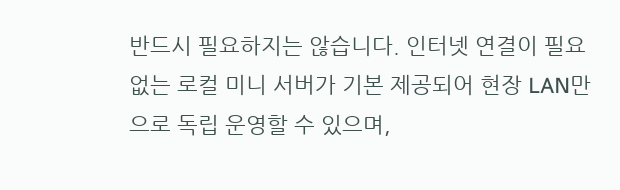반드시 필요하지는 않습니다. 인터넷 연결이 필요 없는 로컬 미니 서버가 기본 제공되어 현장 LAN만으로 독립 운영할 수 있으며,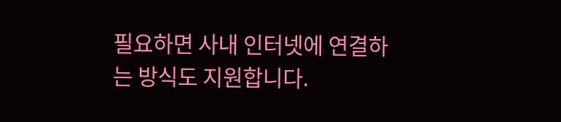필요하면 사내 인터넷에 연결하는 방식도 지원합니다.